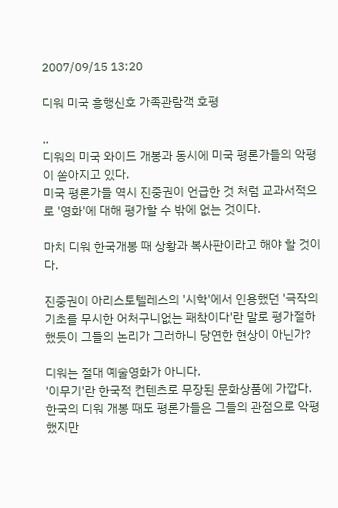2007/09/15 13:20

디워 미국 흥행신호 가족관람객 호평

..
디워의 미국 와이드 개봉과 동시에 미국 평론가들의 악평이 쏟아지고 있다.
미국 평론가들 역시 진중권이 언급한 것 처럼 교과서적으로 '영화'에 대해 평가할 수 밖에 없는 것이다.

마치 디워 한국개봉 때 상황과 복사판이라고 해야 할 것이다.

진중권이 아리스토텔레스의 '시학'에서 인용했던 '극작의 기초를 무시한 어처구니없는 패착이다'란 말로 평가절하 했듯이 그들의 논리가 그러하니 당연한 현상이 아닌가?

디워는 절대 예술영화가 아니다.
'이무기'란 한국적 컨텐츠로 무장된 문화상품에 가깝다.
한국의 디워 개봉 때도 평론가들은 그들의 관점으로 악평했지만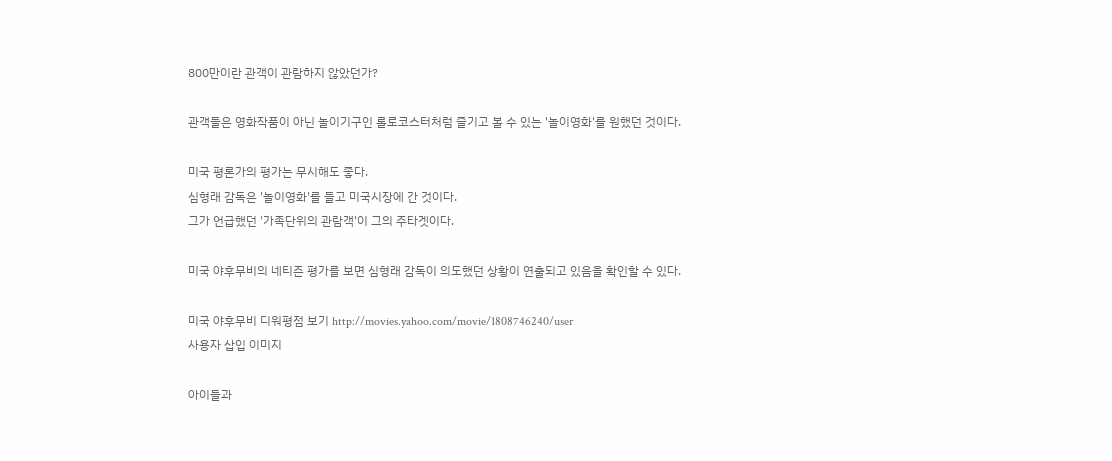800만이란 관객이 관람하지 않았던가?

관객들은 영화작품이 아닌 놀이기구인 롤로코스터처럼 즐기고 볼 수 있는 '놀이영화'를 원했던 것이다.

미국 평론가의 평가는 무시해도 좋다.
심형래 감독은 '놀이영화'를 들고 미국시장에 간 것이다.
그가 언급했던 '가족단위의 관람객'이 그의 주타겟이다.

미국 야후무비의 네티즌 평가를 보면 심형래 감독이 의도했던 상황이 연출되고 있음을 확인할 수 있다.

미국 야후무비 디워평점 보기 http://movies.yahoo.com/movie/1808746240/user
사용자 삽입 이미지

아이들과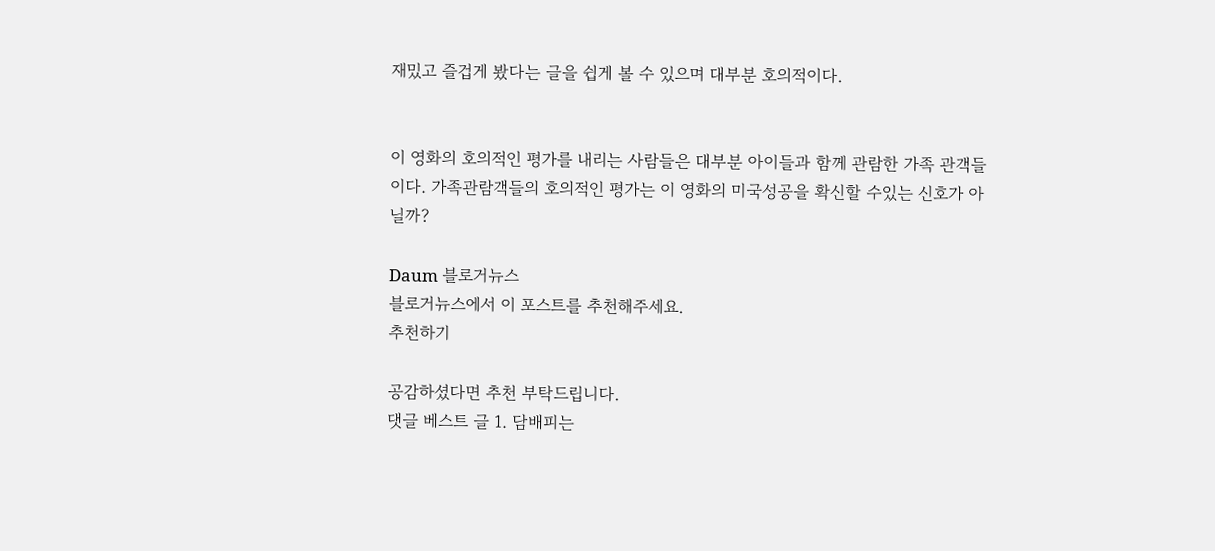재밌고 즐겁게 봤다는 글을 쉽게 볼 수 있으며 대부분 호의적이다.


이 영화의 호의적인 평가를 내리는 사람들은 대부분 아이들과 함께 관람한 가족 관객들이다. 가족관람객들의 호의적인 평가는 이 영화의 미국성공을 확신할 수있는 신호가 아닐까?

Daum 블로거뉴스
블로거뉴스에서 이 포스트를 추천해주세요.
추천하기

공감하셨다면 추천 부탁드립니다.
댓글 베스트 글 1. 담배피는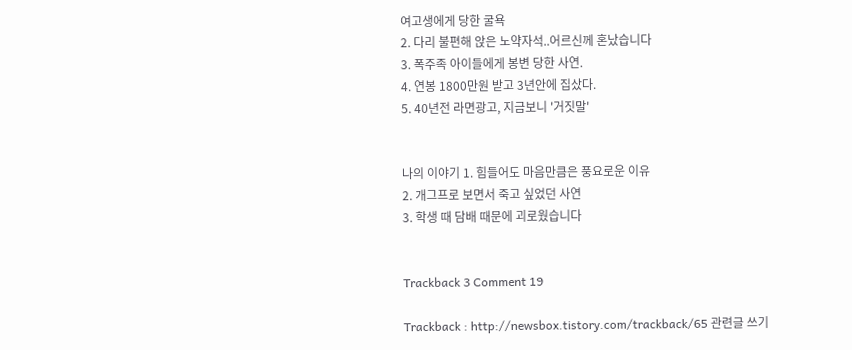여고생에게 당한 굴욕
2. 다리 불편해 앉은 노약자석..어르신께 혼났습니다
3. 폭주족 아이들에게 봉변 당한 사연.
4. 연봉 1800만원 받고 3년안에 집샀다.
5. 40년전 라면광고, 지금보니 '거짓말'


나의 이야기 1. 힘들어도 마음만큼은 풍요로운 이유
2. 개그프로 보면서 죽고 싶었던 사연
3. 학생 때 담배 때문에 괴로웠습니다


Trackback 3 Comment 19

Trackback : http://newsbox.tistory.com/trackback/65 관련글 쓰기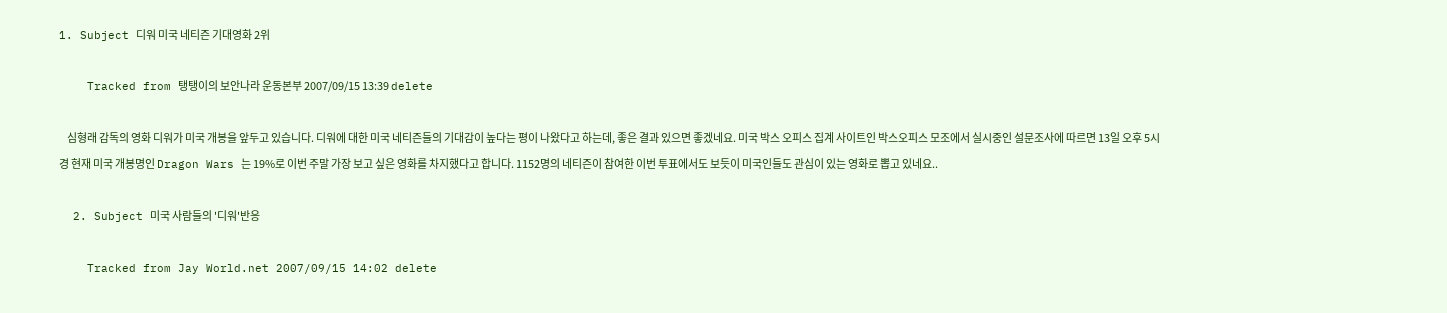1. Subject 디워 미국 네티즌 기대영화 2위

    Tracked from 탱탱이의 보안나라 운동본부 2007/09/15 13:39 delete

    심형래 감독의 영화 디워가 미국 개봉을 앞두고 있습니다. 디워에 대한 미국 네티즌들의 기대감이 높다는 평이 나왔다고 하는데, 좋은 결과 있으면 좋겠네요. 미국 박스 오피스 집계 사이트인 박스오피스 모조에서 실시중인 설문조사에 따르면 13일 오후 5시경 현재 미국 개봉명인 Dragon Wars 는 19%로 이번 주말 가장 보고 싶은 영화를 차지했다고 합니다. 1152명의 네티즌이 참여한 이번 투표에서도 보듯이 미국인들도 관심이 있는 영화로 뽑고 있네요..

  2. Subject 미국 사람들의 '디워'반응

    Tracked from Jay World.net 2007/09/15 14:02 delete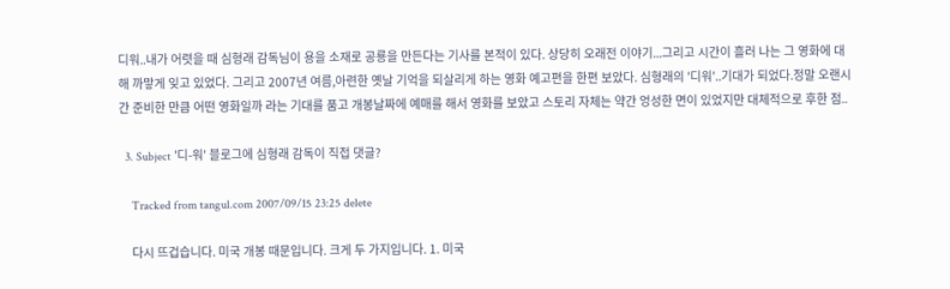디워..내가 어렷을 때 심형래 감독님이 용을 소재로 공룡을 만든다는 기사를 본적이 있다. 상당히 오래전 이야기...그리고 시간이 흘러 나는 그 영화에 대해 까맣게 잊고 있었다. 그리고 2007년 여름,아련한 옛날 기억을 되살리게 하는 영화 예고편을 한편 보았다. 심형래의 '디워'..기대가 되었다.정말 오랜시간 준비한 만큼 어떤 영화일까 라는 기대를 품고 개봉날짜에 예매를 해서 영화를 보았고 스토리 자체는 약간 엉성한 면이 있었지만 대체적으로 후한 점..

  3. Subject '디-워' 블로그에 심형래 감독이 직접 댓글?

    Tracked from tangul.com 2007/09/15 23:25 delete

    다시 뜨겁습니다. 미국 개봉 때문입니다. 크게 두 가지입니다. 1. 미국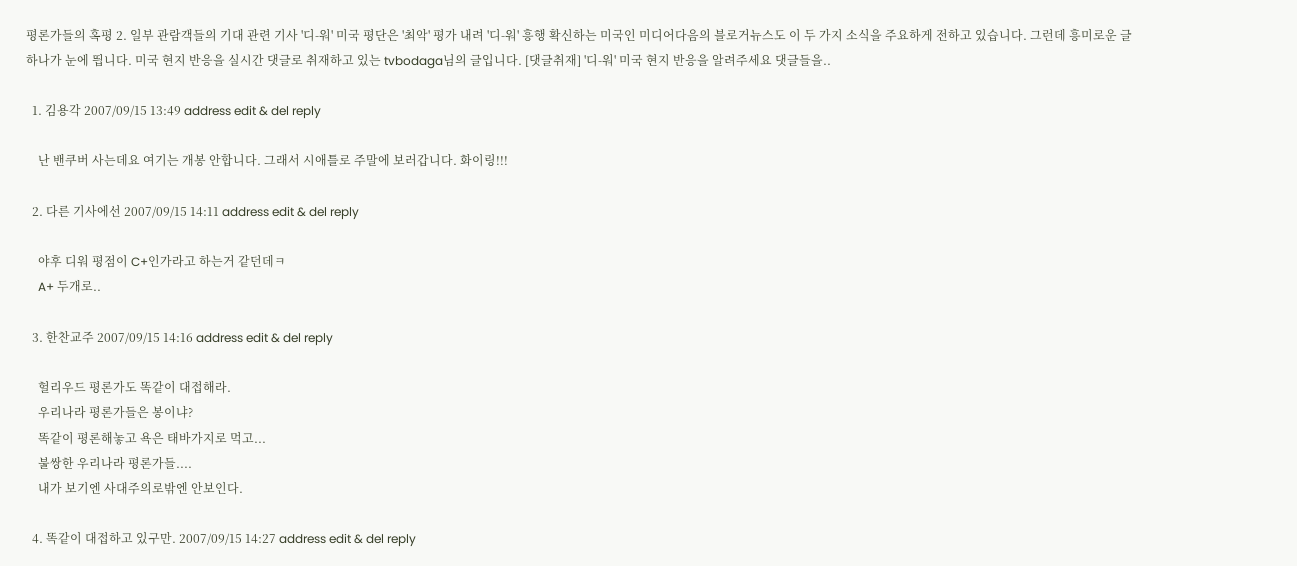평론가들의 혹평 2. 일부 관람객들의 기대 관련 기사 '디-워' 미국 평단은 '최악' 평가 내려 '디-워' 흥행 확신하는 미국인 미디어다음의 블로거뉴스도 이 두 가지 소식을 주요하게 전하고 있습니다. 그런데 흥미로운 글 하나가 눈에 띕니다. 미국 현지 반응을 실시간 댓글로 취재하고 있는 tvbodaga님의 글입니다. [댓글취재] '디-워' 미국 현지 반응을 알려주세요 댓글들을..

  1. 김용각 2007/09/15 13:49 address edit & del reply

    난 밴쿠버 사는데요 여기는 개봉 안합니다. 그래서 시애틀로 주말에 보러갑니다. 화이링!!!

  2. 다른 기사에선 2007/09/15 14:11 address edit & del reply

    야후 디워 평점이 C+인가라고 하는거 같던데ㅋ
    A+ 두개로..

  3. 한찬교주 2007/09/15 14:16 address edit & del reply

    헐리우드 평론가도 똑같이 대접해라.
    우리나라 평론가들은 봉이냐?
    똑같이 평론해놓고 욕은 태바가지로 먹고...
    불쌍한 우리나라 평론가들....
    내가 보기엔 사대주의로밖엔 안보인다.

  4. 똑같이 대접하고 있구만. 2007/09/15 14:27 address edit & del reply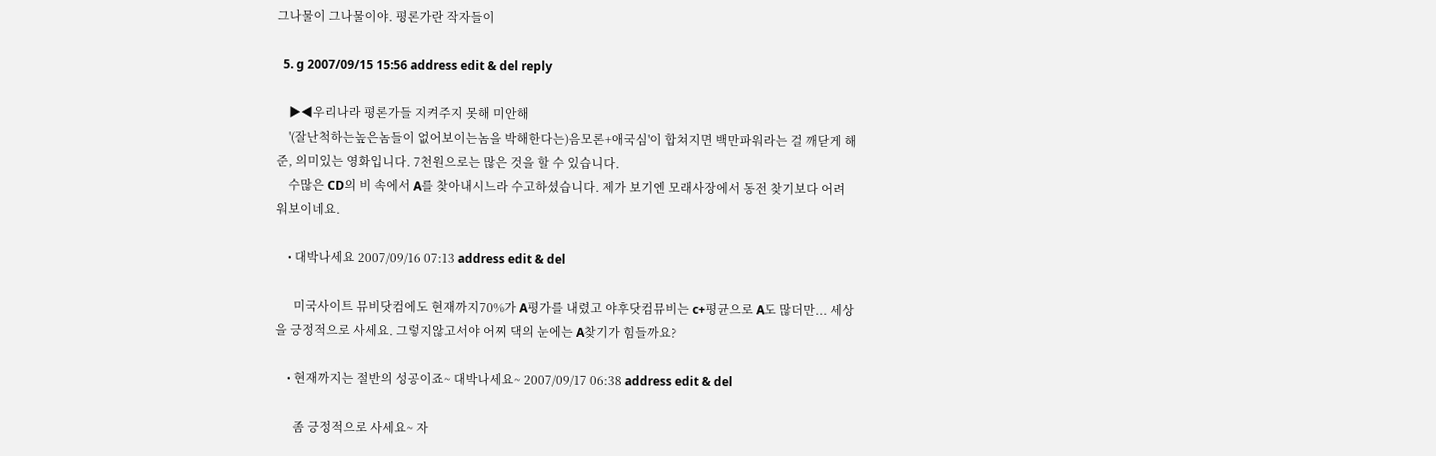그나물이 그나물이야. 평론가란 작자들이

  5. g 2007/09/15 15:56 address edit & del reply

    ▶◀우리나라 평론가들 지켜주지 못해 미안해
    '(잘난척하는높은놈들이 없어보이는놈을 박해한다는)음모론+애국심'이 합쳐지면 백만파워라는 걸 깨닫게 해준, 의미있는 영화입니다. 7천원으로는 많은 것을 할 수 있습니다.
    수많은 CD의 비 속에서 A를 찾아내시느라 수고하셨습니다. 제가 보기엔 모래사장에서 동전 찾기보다 어려워보이네요.

    • 대박나세요 2007/09/16 07:13 address edit & del

      미국사이트 뮤비닷컴에도 현재까지70%가 A평가를 내렸고 야후닷컴뮤비는 c+평균으로 A도 많더만... 세상을 긍정적으로 사세요. 그렇지않고서야 어찌 댁의 눈에는 A찾기가 힘들까요?

    • 현재까지는 절반의 성공이죠~ 대박나세요~ 2007/09/17 06:38 address edit & del

      좀 긍정적으로 사세요~ 자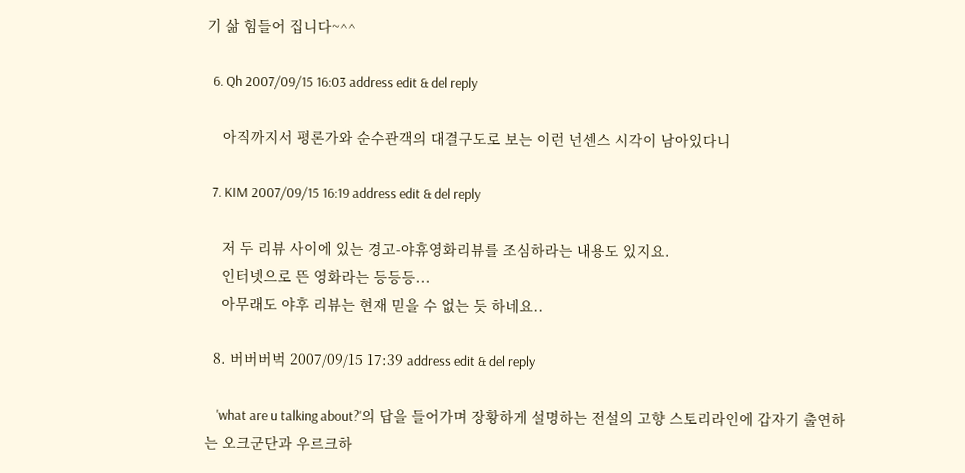기 삶 힘들어 집니다~^^

  6. Qh 2007/09/15 16:03 address edit & del reply

    아직까지서 평론가와 순수관객의 대결구도로 보는 이런 넌센스 시각이 남아있다니

  7. KIM 2007/09/15 16:19 address edit & del reply

    저 두 리뷰 사이에 있는 경고-야휴영화리뷰를 조심하라는 내용도 있지요.
    인터넷으로 뜬 영화라는 등등등...
    아무래도 야후 리뷰는 현재 믿을 수 없는 듯 하네요..

  8. 버버버벅 2007/09/15 17:39 address edit & del reply

    'what are u talking about?'의 답을 들어가며 장황하게 설명하는 전설의 고향 스토리라인에 갑자기 출연하는 오크군단과 우르크하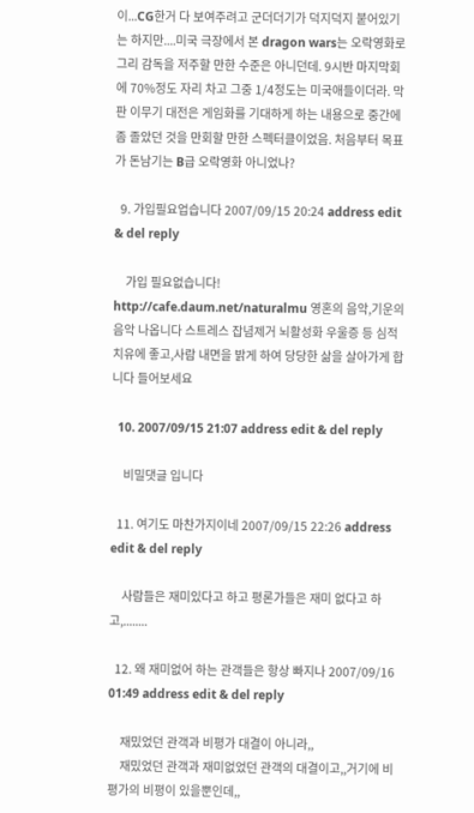이...CG한거 다 보여주려고 군더더기가 덕지덕지 붙어있기는 하지만....미국 극장에서 본 dragon wars는 오락영화로 그리 감독을 저주할 만한 수준은 아니던데. 9시반 마지막회에 70%정도 자리 차고 그중 1/4정도는 미국애들이더라. 막판 이무기 대전은 게임화를 기대하게 하는 내용으로 중간에 좀 졸았던 것을 만회할 만한 스펙터클이었음. 처음부터 목표가 돈남기는 B급 오락영화 아니었나?

  9. 가입필요업습니다 2007/09/15 20:24 address edit & del reply

    가입 필요없습니다! http://cafe.daum.net/naturalmu 영혼의 음악,기운의 음악 나옵니다 스트레스 잡념제거 뇌활성화 우울증 등 심적치유에 좋고,사람 내면을 밝게 하여 당당한 삶을 살아가게 합니다 들어보세요

  10. 2007/09/15 21:07 address edit & del reply

    비밀댓글 입니다

  11. 여기도 마찬가지이네 2007/09/15 22:26 address edit & del reply

    사람들은 재미있다고 하고 평론가들은 재미 없다고 하고,........

  12. 왜 재미없어 하는 관객들은 항상 빠지나 2007/09/16 01:49 address edit & del reply

    재밌었던 관객과 비평가 대결이 아니라,,
    재밌었던 관객과 재미없었던 관객의 대결이고,,거기에 비평가의 비평이 있을뿐인데,,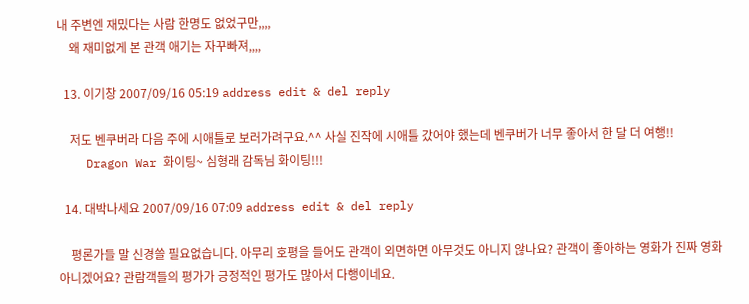내 주변엔 재밌다는 사람 한명도 없었구만,,,,
    왜 재미없게 본 관객 애기는 자꾸빠져,,,,

  13. 이기창 2007/09/16 05:19 address edit & del reply

    저도 벤쿠버라 다음 주에 시애틀로 보러가려구요.^^ 사실 진작에 시애틀 갔어야 했는데 벤쿠버가 너무 좋아서 한 달 더 여행!!
    Dragon War 화이팅~ 심형래 감독님 화이팅!!!

  14. 대박나세요 2007/09/16 07:09 address edit & del reply

    평론가들 말 신경쓸 필요없습니다. 아무리 호평을 들어도 관객이 외면하면 아무것도 아니지 않나요? 관객이 좋아하는 영화가 진짜 영화아니겠어요? 관람객들의 평가가 긍정적인 평가도 많아서 다행이네요.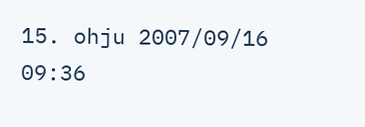15. ohju 2007/09/16 09:36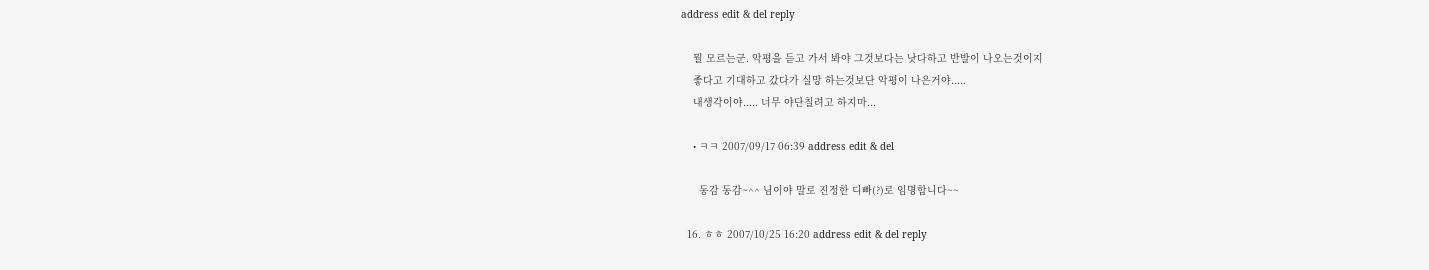address edit & del reply

    뭘 모르는군. 악평을 듣고 가서 봐야 그것보다는 낫다하고 반발이 나오는것이지
    좋다고 기대하고 갔다가 실망 하는것보단 악평이 나은거야.....
    내생각이야..... 너무 야단칠려고 하지마...

    • ㅋㅋ 2007/09/17 06:39 address edit & del

      동감 동감~^^ 님이야 말로 진정한 디빠(?)로 임명합니다~~

  16. ㅎㅎ 2007/10/25 16:20 address edit & del reply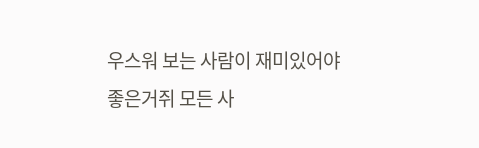우스워 보는 사람이 재미있어야 좋은거쥐 모든 사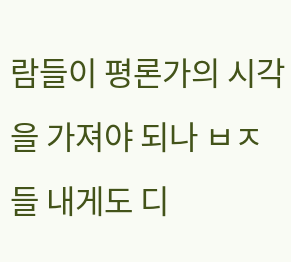람들이 평론가의 시각을 가져야 되나 ㅂㅈ들 내게도 디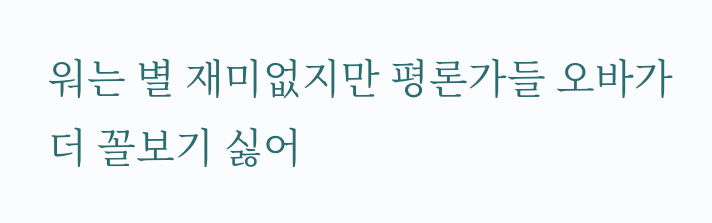워는 별 재미없지만 평론가들 오바가 더 꼴보기 싫어